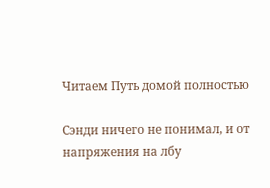Читаем Путь домой полностью

Сэнди ничего не понимал, и от напряжения на лбу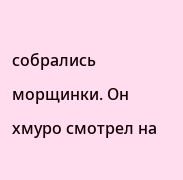собрались морщинки. Он хмуро смотрел на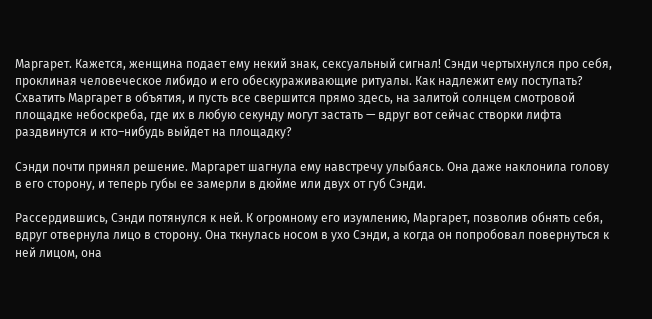Маргарет. Кажется, женщина подает ему некий знак, сексуальный сигнал! Сэнди чертыхнулся про себя, проклиная человеческое либидо и его обескураживающие ритуалы. Как надлежит ему поступать? Схватить Маргарет в объятия, и пусть все свершится прямо здесь, на залитой солнцем смотровой площадке небоскреба, где их в любую секунду могут застать — вдруг вот сейчас створки лифта раздвинутся и кто–нибудь выйдет на площадку?

Сэнди почти принял решение. Маргарет шагнула ему навстречу улыбаясь. Она даже наклонила голову в его сторону, и теперь губы ее замерли в дюйме или двух от губ Сэнди.

Рассердившись, Сэнди потянулся к ней. К огромному его изумлению, Маргарет, позволив обнять себя, вдруг отвернула лицо в сторону. Она ткнулась носом в ухо Сэнди, а когда он попробовал повернуться к ней лицом, она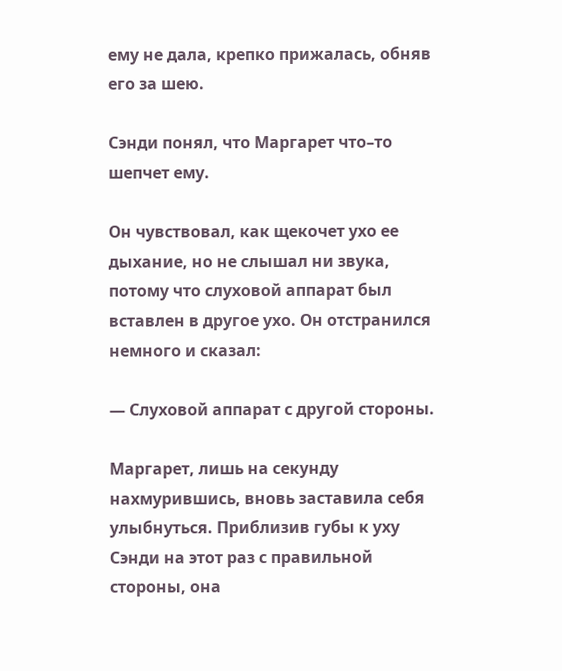ему не дала, крепко прижалась, обняв его за шею.

Сэнди понял, что Маргарет что–то шепчет ему.

Он чувствовал, как щекочет ухо ее дыхание, но не слышал ни звука, потому что слуховой аппарат был вставлен в другое ухо. Он отстранился немного и сказал:

— Слуховой аппарат с другой стороны.

Маргарет, лишь на секунду нахмурившись, вновь заставила себя улыбнуться. Приблизив губы к уху Сэнди на этот раз с правильной стороны, она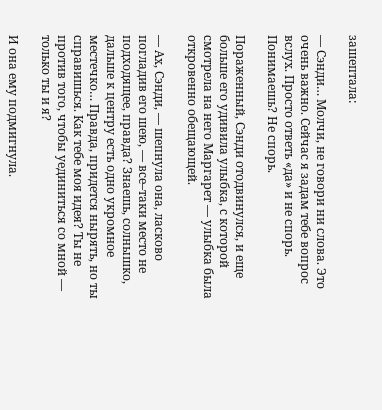зашептала:

— Сэнди… Молчи, не говори ни слова. Это очень важно. Сейчас я задам тебе вопрос вслух. Просто ответь «да» и не спорь. Понимаешь? Не спорь.

Пораженный, Сэнди отодвинулся, и еще больше его удивила улыбка, с которой смотрела на него Маргарет — улыбка была откровенно обещающей.

— Ах, Сэнди, — шепнула она, ласково погладив его шею, — все–таки место не подходящее, правда? Знаешь, солнышко, дальше к центру есть одно укромное местечко… Правда, придется нырять, но ты справишься. Как тебе моя идея? Ты не против того, чтобы уединиться со мной — только ты и я?

И она ему подмигнула.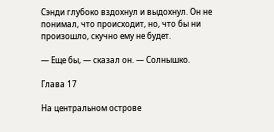Сэнди глубоко вздохнул и выдохнул. Он не понимал, что происходит, но, что бы ни произошло, скучно ему не будет.

— Еще бы, — сказал он. — Солнышко.

Глава 17

На центральном острове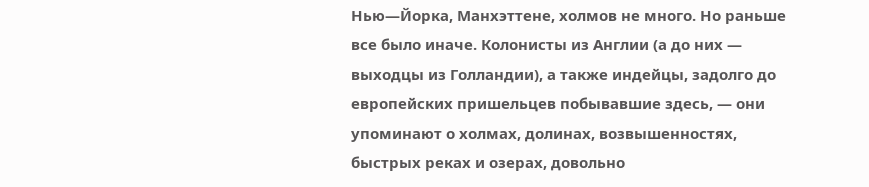Нью—Йорка, Манхэттене, холмов не много. Но раньше все было иначе. Колонисты из Англии (а до них — выходцы из Голландии), а также индейцы, задолго до европейских пришельцев побывавшие здесь, — они упоминают о холмах, долинах, возвышенностях, быстрых реках и озерах, довольно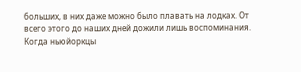больших, в них даже можно было плавать на лодках. От всего этого до наших дней дожили лишь воспоминания. Когда ньюйоркцы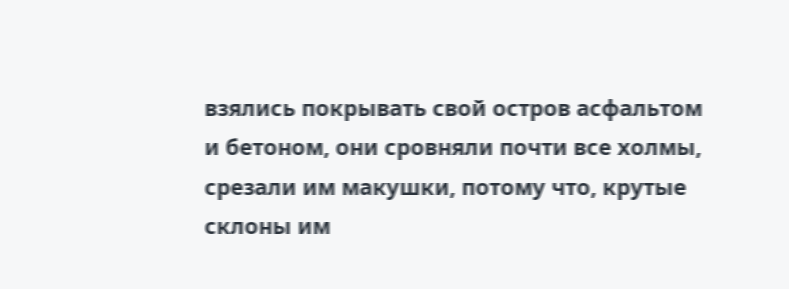взялись покрывать свой остров асфальтом и бетоном, они сровняли почти все холмы, срезали им макушки, потому что, крутые склоны им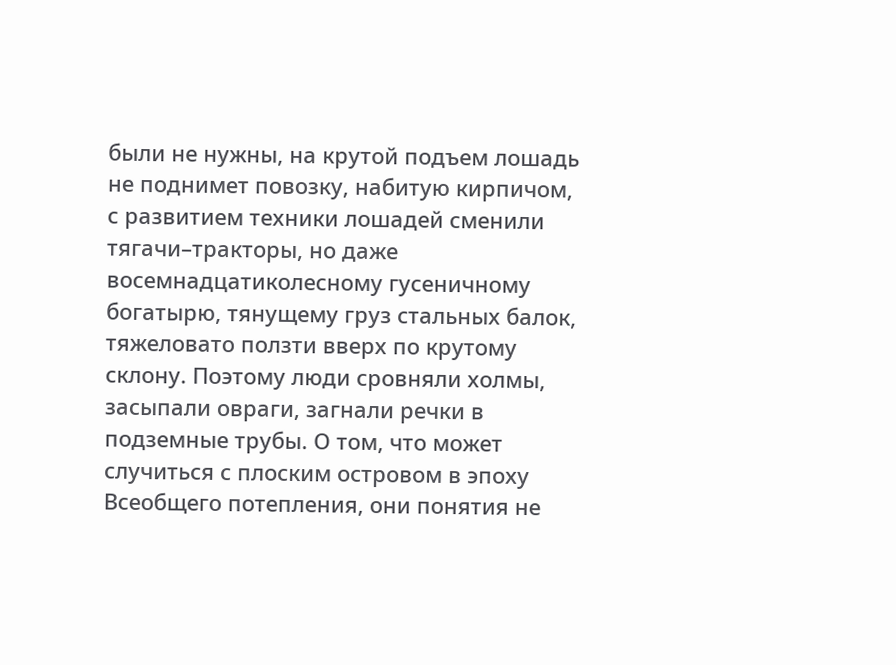были не нужны, на крутой подъем лошадь не поднимет повозку, набитую кирпичом, с развитием техники лошадей сменили тягачи–тракторы, но даже восемнадцатиколесному гусеничному богатырю, тянущему груз стальных балок, тяжеловато ползти вверх по крутому склону. Поэтому люди сровняли холмы, засыпали овраги, загнали речки в подземные трубы. О том, что может случиться с плоским островом в эпоху Всеобщего потепления, они понятия не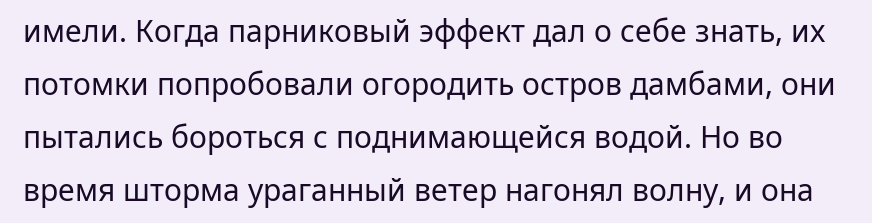имели. Когда парниковый эффект дал о себе знать, их потомки попробовали огородить остров дамбами, они пытались бороться с поднимающейся водой. Но во время шторма ураганный ветер нагонял волну, и она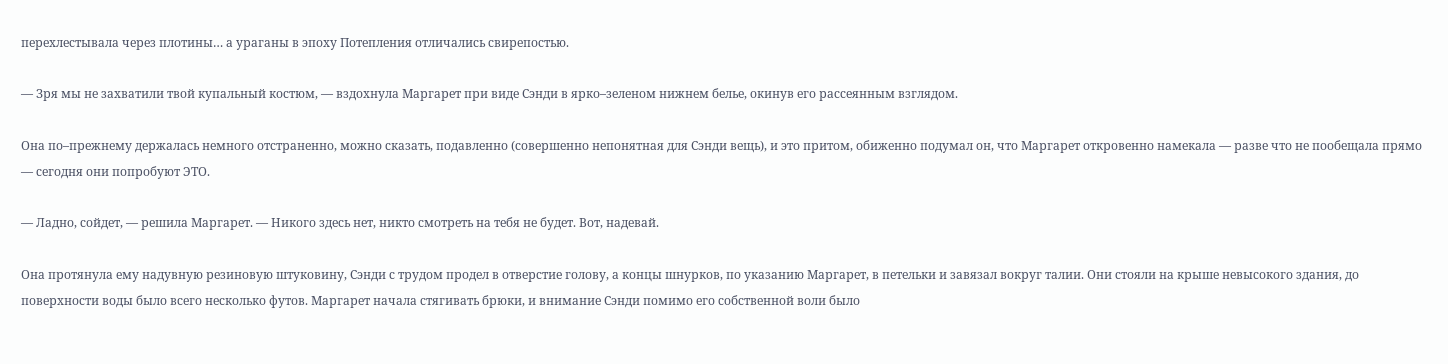перехлестывала через плотины… а ураганы в эпоху Потепления отличались свирепостью.

— Зря мы не захватили твой купальный костюм, — вздохнула Маргарет при виде Сэнди в ярко–зеленом нижнем белье, окинув его рассеянным взглядом.

Она по–прежнему держалась немного отстраненно, можно сказать, подавленно (совершенно непонятная для Сэнди вещь), и это притом, обиженно подумал он, что Маргарет откровенно намекала — разве что не пообещала прямо — сегодня они попробуют ЭТО.

— Ладно, сойдет, — решила Маргарет. — Никого здесь нет, никто смотреть на тебя не будет. Вот, надевай.

Она протянула ему надувную резиновую штуковину, Сэнди с трудом продел в отверстие голову, а концы шнурков, по указанию Маргарет, в петельки и завязал вокруг талии. Они стояли на крыше невысокого здания, до поверхности воды было всего несколько футов. Маргарет начала стягивать брюки, и внимание Сэнди помимо его собственной воли было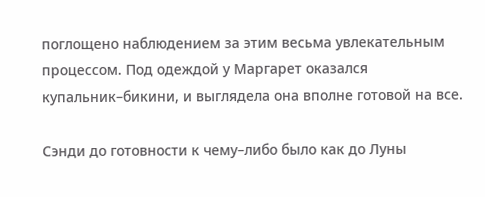поглощено наблюдением за этим весьма увлекательным процессом. Под одеждой у Маргарет оказался купальник–бикини, и выглядела она вполне готовой на все.

Сэнди до готовности к чему–либо было как до Луны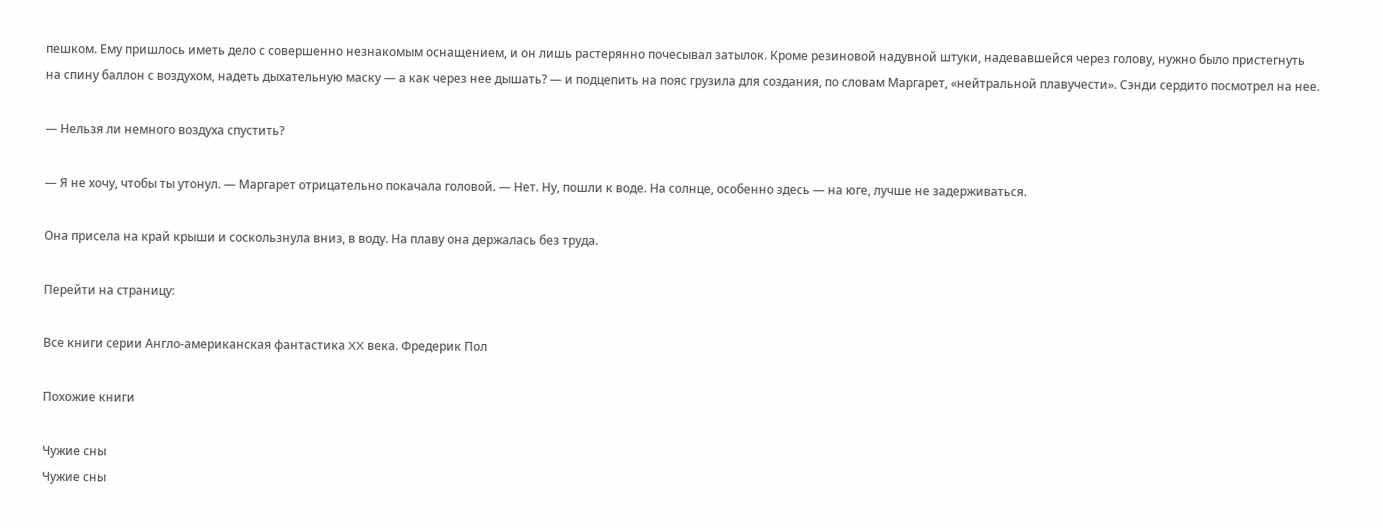пешком. Ему пришлось иметь дело с совершенно незнакомым оснащением, и он лишь растерянно почесывал затылок. Кроме резиновой надувной штуки, надевавшейся через голову, нужно было пристегнуть на спину баллон с воздухом, надеть дыхательную маску — а как через нее дышать? — и подцепить на пояс грузила для создания, по словам Маргарет, «нейтральной плавучести». Сэнди сердито посмотрел на нее.

— Нельзя ли немного воздуха спустить?

— Я не хочу, чтобы ты утонул. — Маргарет отрицательно покачала головой. — Нет. Ну, пошли к воде. На солнце, особенно здесь — на юге, лучше не задерживаться.

Она присела на край крыши и соскользнула вниз, в воду. На плаву она держалась без труда.

Перейти на страницу:

Все книги серии Англо-американская фантастика XX века. Фредерик Пол

Похожие книги

Чужие сны
Чужие сны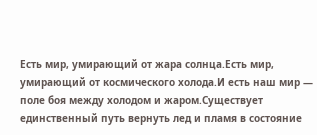Есть мир, умирающий от жара солнца.Есть мир, умирающий от космического холода.И есть наш мир — поле боя между холодом и жаром.Существует единственный путь вернуть лед и пламя в состояние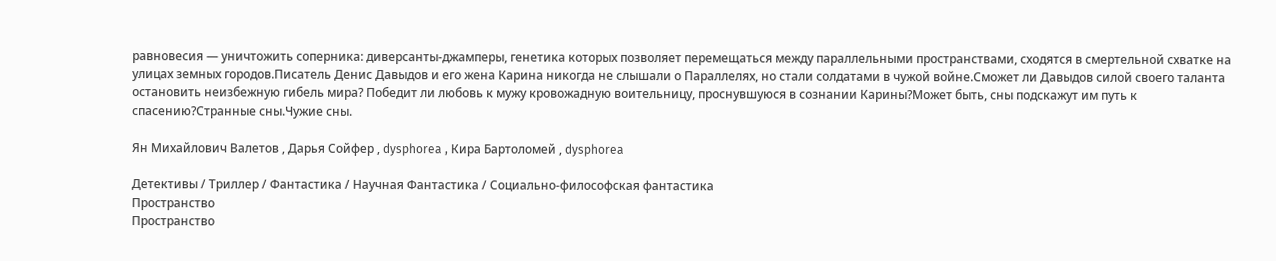равновесия — уничтожить соперника: диверсанты-джамперы, генетика которых позволяет перемещаться между параллельными пространствами, сходятся в смертельной схватке на улицах земных городов.Писатель Денис Давыдов и его жена Карина никогда не слышали о Параллелях, но стали солдатами в чужой войне.Сможет ли Давыдов силой своего таланта остановить неизбежную гибель мира? Победит ли любовь к мужу кровожадную воительницу, проснувшуюся в сознании Карины?Может быть, сны подскажут им путь к спасению?Странные сны.Чужие сны.

Ян Михайлович Валетов , Дарья Сойфер , dysphorea , Кира Бартоломей , dysphorea

Детективы / Триллер / Фантастика / Научная Фантастика / Социально-философская фантастика
Пространство
Пространство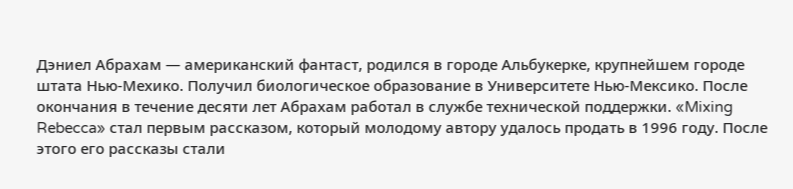Дэниел Абрахам — американский фантаст, родился в городе Альбукерке, крупнейшем городе штата Нью-Мехико. Получил биологическое образование в Университете Нью-Мексико. После окончания в течение десяти лет Абрахам работал в службе технической поддержки. «Mixing Rebecca» стал первым рассказом, который молодому автору удалось продать в 1996 году. После этого его рассказы стали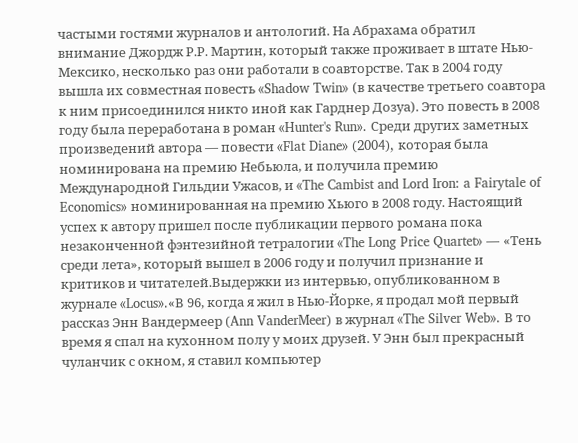частыми гостями журналов и антологий. На Абрахама обратил внимание Джордж Р.Р. Мартин, который также проживает в штате Нью-Мексико, несколько раз они работали в соавторстве. Так в 2004 году вышла их совместная повесть «Shadow Twin» (в качестве третьего соавтора к ним присоединился никто иной как Гарднер Дозуа). Это повесть в 2008 году была переработана в роман «Hunter's Run». Среди других заметных произведений автора — повести «Flat Diane» (2004), которая была номинирована на премию Небьюла, и получила премию Международной Гильдии Ужасов, и «The Cambist and Lord Iron: a Fairytale of Economics» номинированная на премию Хьюго в 2008 году. Настоящий успех к автору пришел после публикации первого романа пока незаконченной фэнтезийной тетралогии «The Long Price Quartet» — «Тень среди лета», который вышел в 2006 году и получил признание и критиков и читателей.Выдержки из интервью, опубликованном в журнале «Locus».«В 96, когда я жил в Нью-Йорке, я продал мой первый рассказ Энн Вандермеер (Ann VanderMeer) в журнал «The Silver Web». В то время я спал на кухонном полу у моих друзей. У Энн был прекрасный чуланчик с окном, я ставил компьютер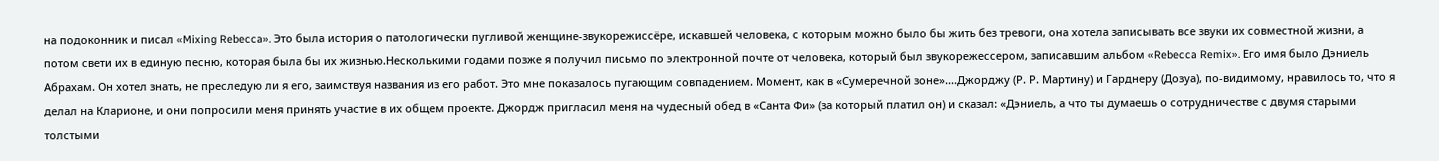на подоконник и писал «Mixing Rebecca». Это была история о патологически пугливой женщине-звукорежиссёре, искавшей человека, с которым можно было бы жить без тревоги, она хотела записывать все звуки их совместной жизни, а потом свети их в единую песню, которая была бы их жизнью.Несколькими годами позже я получил письмо по электронной почте от человека, который был звукорежессером, записавшим альбом «Rebecca Remix». Его имя было Дэниель Абрахам. Он хотел знать, не преследую ли я его, заимствуя названия из его работ. Это мне показалось пугающим совпадением. Момент, как в «Сумеречной зоне»....Джорджу (Р. Р. Мартину) и Гарднеру (Дозуа), по-видимому, нравилось то, что я делал на Кларионе, и они попросили меня принять участие в их общем проекте. Джордж пригласил меня на чудесный обед в «Санта Фи» (за который платил он) и сказал: «Дэниель, а что ты думаешь о сотрудничестве с двумя старыми толстыми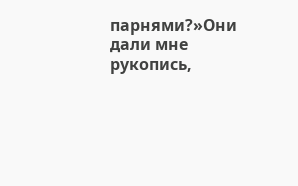парнями?»Они дали мне рукопись,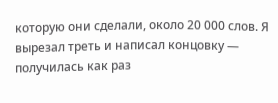которую они сделали, около 20 000 слов. Я вырезал треть и написал концовку — получилась как раз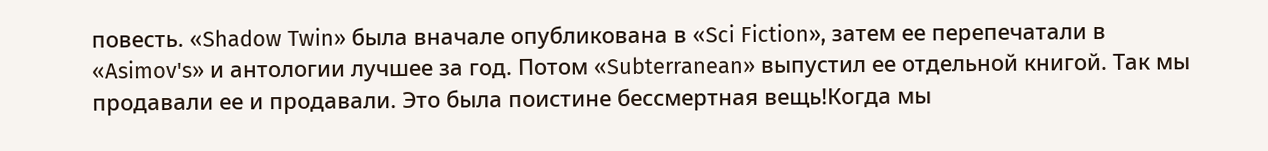повесть. «Shadow Twin» была вначале опубликована в «Sci Fiction», затем ее перепечатали в «Asimov's» и антологии лучшее за год. Потом «Subterranean» выпустил ее отдельной книгой. Так мы продавали ее и продавали. Это была поистине бессмертная вещь!Когда мы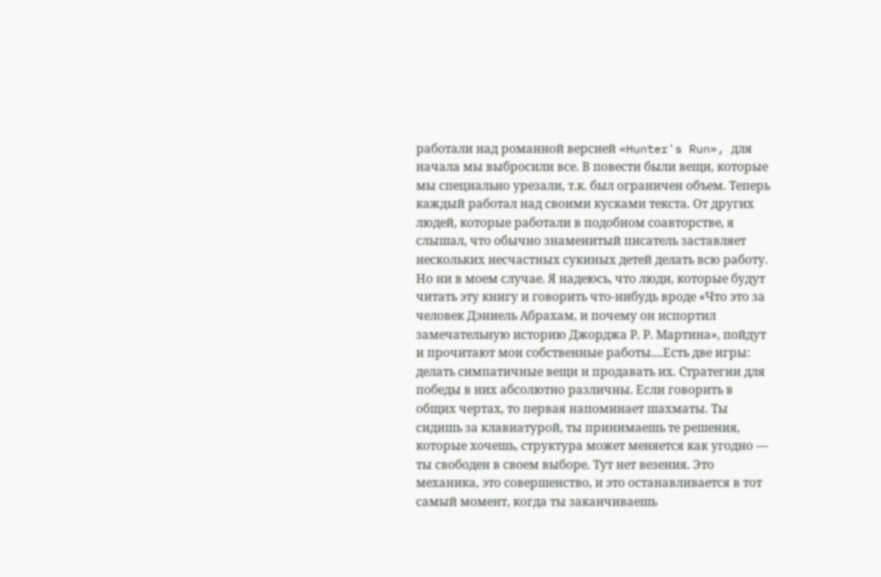работали над романной версией «Hunter's Run», для начала мы выбросили все. В повести были вещи, которые мы специально урезали, т.к. был ограничен объем. Теперь каждый работал над своими кусками текста. От других людей, которые работали в подобном соавторстве, я слышал, что обычно знаменитый писатель заставляет нескольких несчастных сукиных детей делать всю работу. Но ни в моем случае. Я надеюсь, что люди, которые будут читать эту книгу и говорить что-нибудь вроде «Что это за человек Дэниель Абрахам, и почему он испортил замечательную историю Джорджа Р. Р. Мартина», пойдут и прочитают мои собственные работы....Есть две игры: делать симпатичные вещи и продавать их. Стратегии для победы в них абсолютно различны. Если говорить в общих чертах, то первая напоминает шахматы. Ты сидишь за клавиатурой, ты принимаешь те решения, которые хочешь, структура может меняется как угодно — ты свободен в своем выборе. Тут нет везения. Это механика, это совершенство, и это останавливается в тот самый момент, когда ты заканчиваешь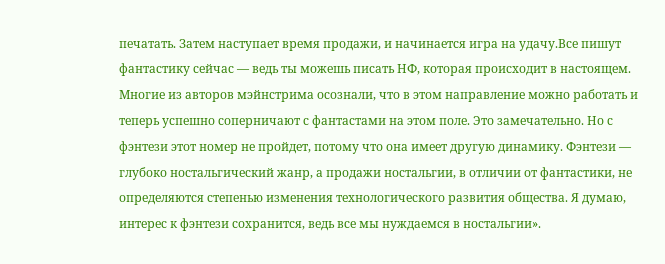печатать. Затем наступает время продажи, и начинается игра на удачу.Все пишут фантастику сейчас — ведь ты можешь писать НФ, которая происходит в настоящем. Многие из авторов мэйнстрима осознали, что в этом направление можно работать и теперь успешно соперничают с фантастами на этом поле. Это замечательно. Но с фэнтези этот номер не пройдет, потому что она имеет другую динамику. Фэнтези — глубоко ностальгический жанр, а продажи ностальгии, в отличии от фантастики, не определяются степенью изменения технологического развития общества. Я думаю, интерес к фэнтези сохранится, ведь все мы нуждаемся в ностальгии».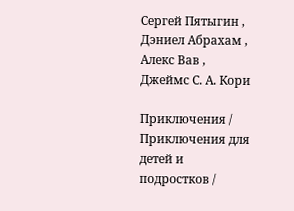Сергей Пятыгин , Дэниел Абрахам , Алекс Вав , Джеймс С. А. Кори

Приключения / Приключения для детей и подростков /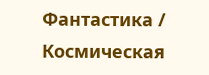Фантастика / Космическая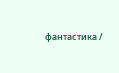фантастика /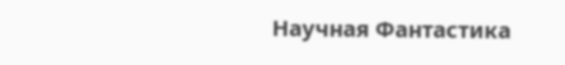Научная Фантастика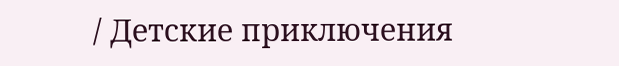/ Детские приключения